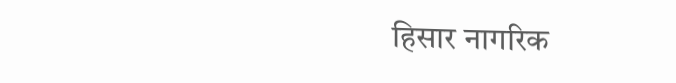हिसार नागरिक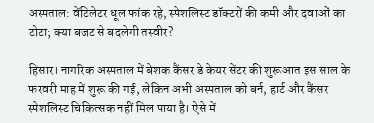अस्पताल: वेंटिलेटर धूल फांक रहे, स्पेशलिस्ट डॉक्टरों की कमी और दवाओं का टोटा; क्या बजट से बदलेगी तस्वीर?

हिसार। नागरिक अस्पताल में बेशक कैंसर डे केयर सेंटर की शुरूआत इस साल के फरवरी माह में शुरू की गई, लेकिन अभी अस्पताल को बर्न, हार्ट और कैंसर स्पेशलिस्ट चिकित्सक नहीं मिल पाया है। ऐसे में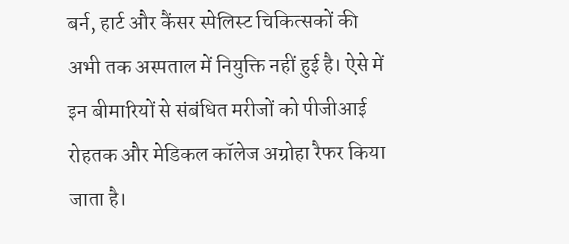बर्न, हार्ट और कैंसर स्पेलिस्ट चिकित्सकों की अभी तक अस्पताल में नियुक्ति नहीं हुई है। ऐसे में इन बीमारियों से संबंधित मरीजों को पीजीआई रोहतक और मेडिकल कॉलेज अग्रोहा रैफर किया जाता है।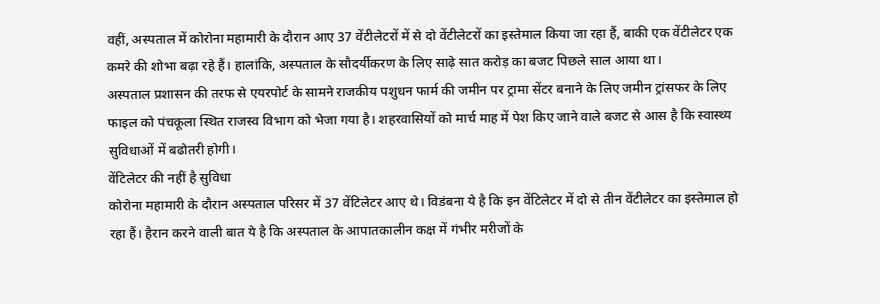वहीं, अस्पताल में कोरोना महामारी के दौरान आए 37 वेंटीलेटरों में से दो वेंटीलेटरों का इस्तेमाल किया जा रहा हैं, बाकी एक वेंटीलेटर एक कमरे की शोभा बढ़ा रहे हैं। हालांकि, अस्पताल के सौदर्यीकरण के लिए साढ़े सात करोड़ का बजट पिछले साल आया था।
अस्पताल प्रशासन की तरफ से एयरपोर्ट के सामने राजकीय पशुधन फार्म की जमीन पर ट्रामा सेंटर बनाने के लिए जमीन ट्रांसफर के लिए फाइल को पंचकूला स्थित राजस्व विभाग को भेजा गया है। शहरवासियों को मार्च माह में पेश किए जाने वाले बजट से आस है कि स्वास्थ्य सुविधाओं में बढोतरी होगी।
वेंटिलेटर की नहीं है सुविधा
कोरोना महामारी के दौरान अस्पताल परिसर में 37 वेंटिलेटर आए थे। विडंबना ये है कि इन वेंटिलेटर में दो से तीन वेंटीलेटर का इस्तेमाल हो रहा हैं। हैरान करने वाली बात ये है कि अस्पताल के आपातकालीन कक्ष में गंभीर मरीजों के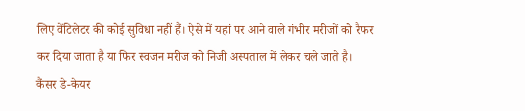लिए वेंटिलेटर की कोई सुविधा नहीं हैं। ऐसे में यहां पर आने वाले गंभीर मरीजों को रैफर कर दिया जाता है या फिर स्वजन मरीज को निजी अस्पताल में लेकर चले जाते है।
कैंसर डे-केयर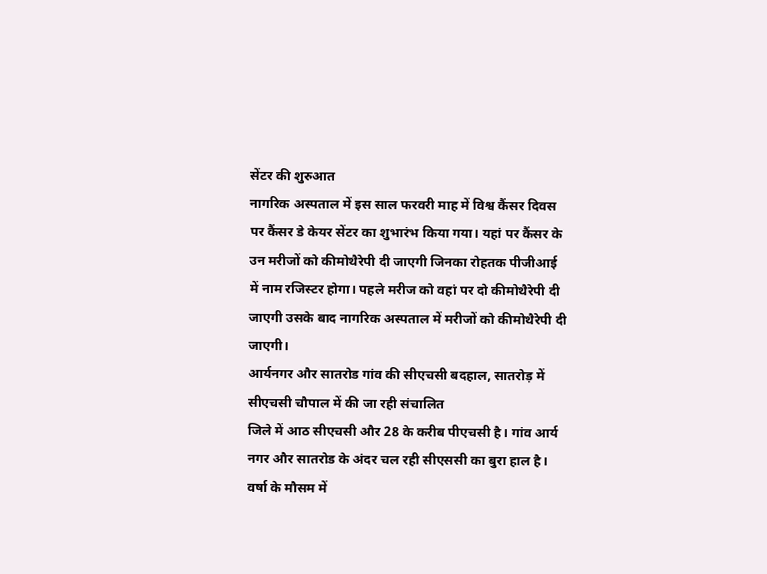सेंटर की शुरुआत
नागरिक अस्पताल में इस साल फरवरी माह में विश्व कैंसर दिवस पर कैंसर डे केयर सेंटर का शुभारंभ किया गया। यहां पर कैंसर के उन मरीजों को कीमोथैरेपी दी जाएगी जिनका रोहतक पीजीआई में नाम रजिस्टर होगा। पहले मरीज को वहां पर दो कीमोथैरेपी दी जाएगी उसके बाद नागरिक अस्पताल में मरीजों को कीमोथैरेपी दी जाएगी।
आर्यनगर और सातरोड गांव की सीएचसी बदहाल, सातरोड़ में सीएचसी चौपाल में की जा रही संचालित
जिले में आठ सीएचसी और 28 के करीब पीएचसी है। गांव आर्य नगर और सातरोड के अंदर चल रही सीएससी का बुरा हाल है। वर्षा के मौसम में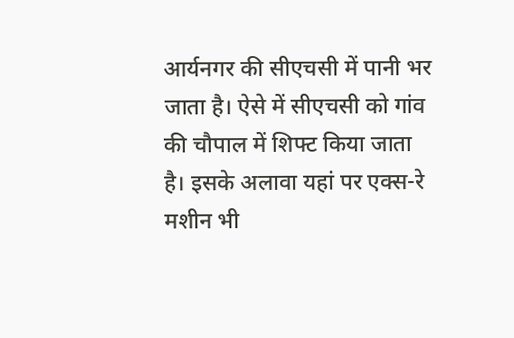आर्यनगर की सीएचसी में पानी भर जाता है। ऐसे में सीएचसी को गांव की चौपाल में शिफ्ट किया जाता है। इसके अलावा यहां पर एक्स-रे मशीन भी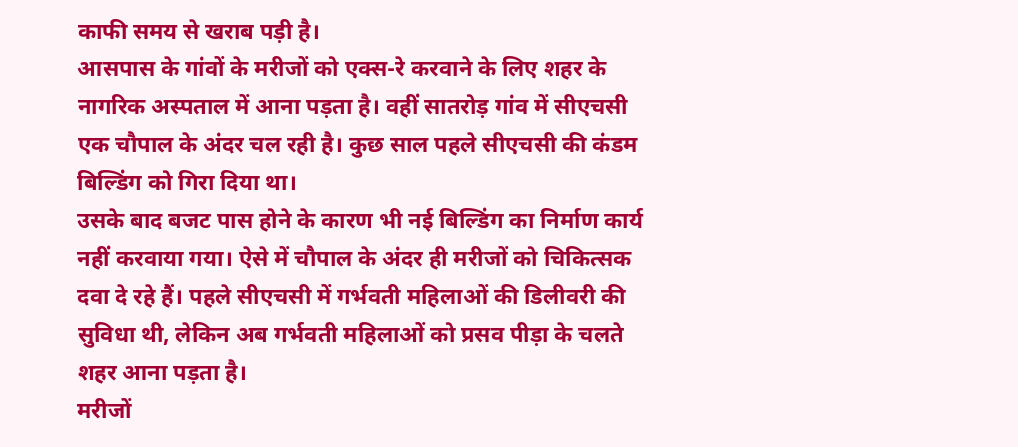काफी समय से खराब पड़ी है।
आसपास के गांवों के मरीजों को एक्स-रे करवाने के लिए शहर के नागरिक अस्पताल में आना पड़ता है। वहीं सातरोड़ गांव में सीएचसी एक चौपाल के अंदर चल रही है। कुछ साल पहले सीएचसी की कंडम बिल्डिंग को गिरा दिया था।
उसके बाद बजट पास होने के कारण भी नई बिल्डिंग का निर्माण कार्य नहीं करवाया गया। ऐसे में चौपाल के अंदर ही मरीजों को चिकित्सक दवा दे रहे हैं। पहले सीएचसी में गर्भवती महिलाओं की डिलीवरी की सुविधा थी, लेकिन अब गर्भवती महिलाओं को प्रसव पीड़ा के चलते शहर आना पड़ता है।
मरीजों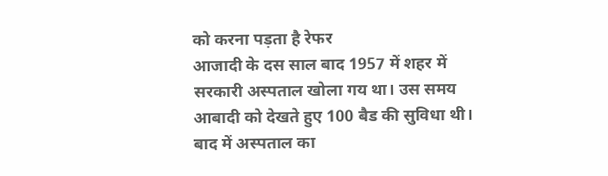को करना पड़ता है रेफर
आजादी के दस साल बाद 1957 में शहर में सरकारी अस्पताल खोला गय था। उस समय आबादी को देखते हुए 100 बैड की सुविधा थी। बाद में अस्पताल का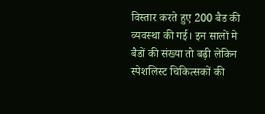विस्तार करते हुए 200 बैड की व्यवस्था की गई। इन सालों मे बैडों की संख्या तो बढ़ी लेकिन स्पेशलिस्ट चिकित्सकों की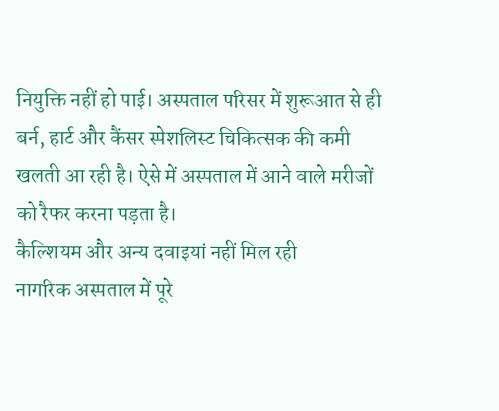नियुक्ति नहीं हो पाई। अस्पताल परिसर में शुरूआत से ही बर्न, हार्ट और कैंसर स्पेशलिस्ट चिकित्सक की कमी खलती आ रही है। ऐसे में अस्पताल में आने वाले मरीजों को रैफर करना पड़ता है।
कैल्शियम और अन्य दवाइयां नहीं मिल रही
नागरिक अस्पताल में पूरे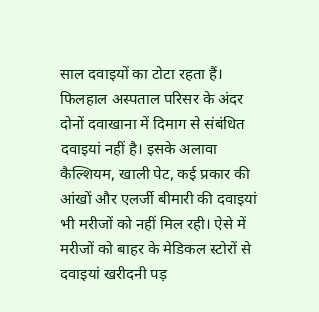साल दवाइयों का टोटा रहता हैं। फिलहाल अस्पताल परिसर के अंदर दोनों दवाखाना में दिमाग से संबंधित दवाइयां नहीं है। इसके अलावा कैल्शियम, खाली पेट, कई प्रकार की आंखों और एलर्जी बीमारी की दवाइयां भी मरीजों को नहीं मिल रही। ऐसे में मरीजों को बाहर के मेडिकल स्टोरों से दवाइयां खरीदनी पड़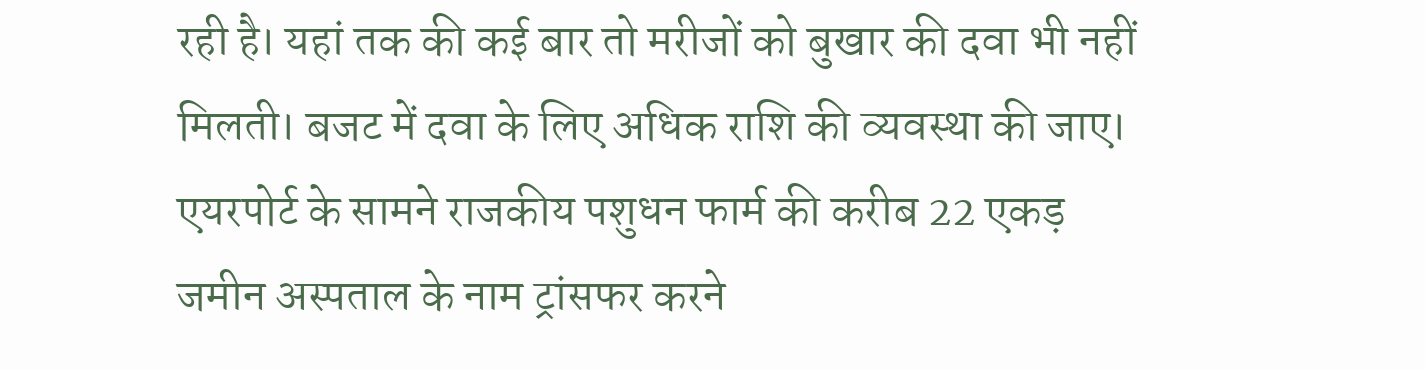रही है। यहां तक की कई बार तो मरीजों को बुखार की दवा भी नहीं मिलती। बजट में दवा के लिए अधिक राशि की व्यवस्था की जाए।
एयरपोर्ट के सामने राजकीय पशुधन फार्म की करीब 22 एकड़ जमीन अस्पताल के नाम ट्रांसफर करने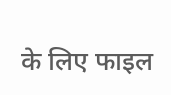के लिए फाइल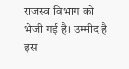राजस्व विभाग को भेजी गई है। उम्मीद है इस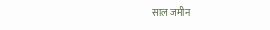साल जमीन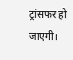ट्रांसफर हो जाएगी।